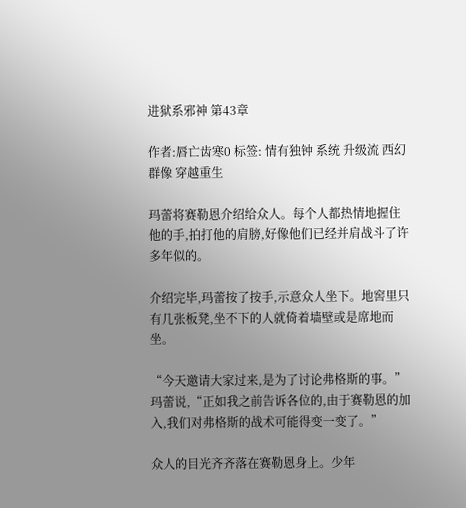进狱系邪神 第43章

作者:唇亡齿寒0 标签: 情有独钟 系统 升级流 西幻 群像 穿越重生

玛蕾将赛勒恩介绍给众人。每个人都热情地握住他的手,拍打他的肩膀,好像他们已经并肩战斗了许多年似的。

介绍完毕,玛蕾按了按手,示意众人坐下。地窖里只有几张板凳,坐不下的人就倚着墙壁或是席地而坐。

“今天邀请大家过来,是为了讨论弗格斯的事。”玛蕾说,“正如我之前告诉各位的,由于赛勒恩的加入,我们对弗格斯的战术可能得变一变了。”

众人的目光齐齐落在赛勒恩身上。少年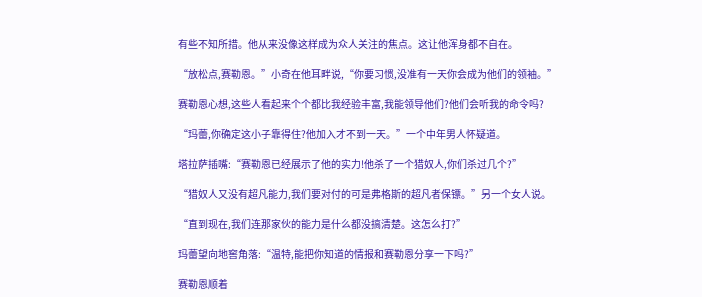有些不知所措。他从来没像这样成为众人关注的焦点。这让他浑身都不自在。

“放松点,赛勒恩。”小奇在他耳畔说,“你要习惯,没准有一天你会成为他们的领袖。”

赛勒恩心想,这些人看起来个个都比我经验丰富,我能领导他们?他们会听我的命令吗?

“玛蕾,你确定这小子靠得住?他加入才不到一天。”一个中年男人怀疑道。

塔拉萨插嘴:“赛勒恩已经展示了他的实力!他杀了一个猎奴人,你们杀过几个?”

“猎奴人又没有超凡能力,我们要对付的可是弗格斯的超凡者保镖。”另一个女人说。

“直到现在,我们连那家伙的能力是什么都没搞清楚。这怎么打?”

玛蕾望向地窖角落:“温特,能把你知道的情报和赛勒恩分享一下吗?”

赛勒恩顺着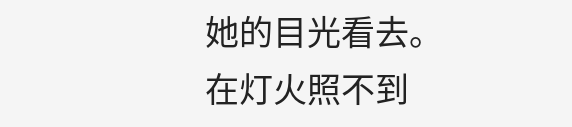她的目光看去。在灯火照不到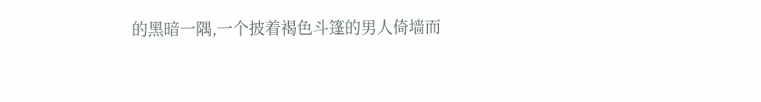的黑暗一隅,一个披着褐色斗篷的男人倚墙而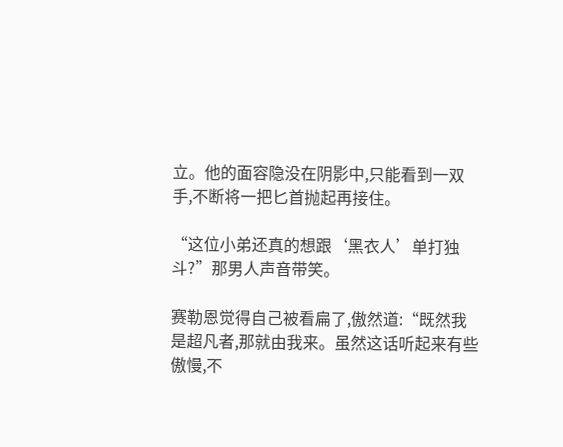立。他的面容隐没在阴影中,只能看到一双手,不断将一把匕首抛起再接住。

“这位小弟还真的想跟‘黑衣人’单打独斗?”那男人声音带笑。

赛勒恩觉得自己被看扁了,傲然道:“既然我是超凡者,那就由我来。虽然这话听起来有些傲慢,不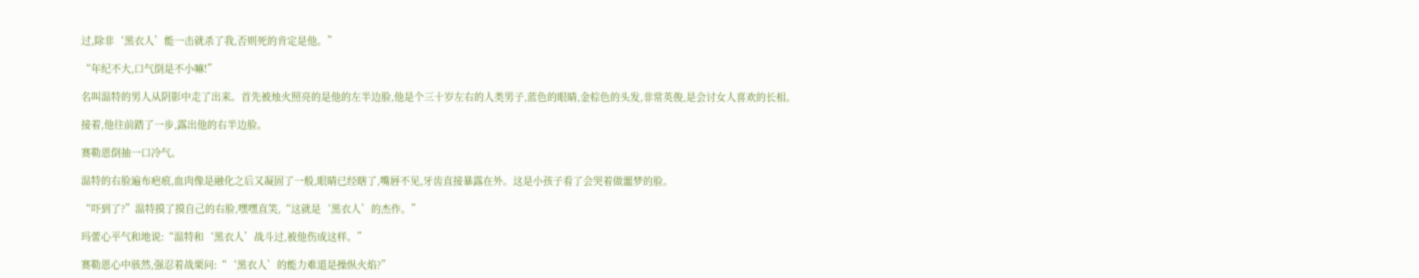过,除非‘黑衣人’能一击就杀了我,否则死的肯定是他。”

“年纪不大,口气倒是不小嘛!”

名叫温特的男人从阴影中走了出来。首先被烛火照亮的是他的左半边脸,他是个三十岁左右的人类男子,蓝色的眼睛,金棕色的头发,非常英俊,是会讨女人喜欢的长相。

接着,他往前踏了一步,露出他的右半边脸。

赛勒恩倒抽一口冷气。

温特的右脸遍布疤痕,血肉像是融化之后又凝固了一般,眼睛已经瞎了,嘴唇不见,牙齿直接暴露在外。这是小孩子看了会哭着做噩梦的脸。

“吓到了?”温特摸了摸自己的右脸,嘿嘿直笑,“这就是‘黑衣人’的杰作。”

玛蕾心平气和地说:“温特和‘黑衣人’战斗过,被他伤成这样。”

赛勒恩心中骇然,强忍着战栗问:“‘黑衣人’的能力难道是操纵火焰?”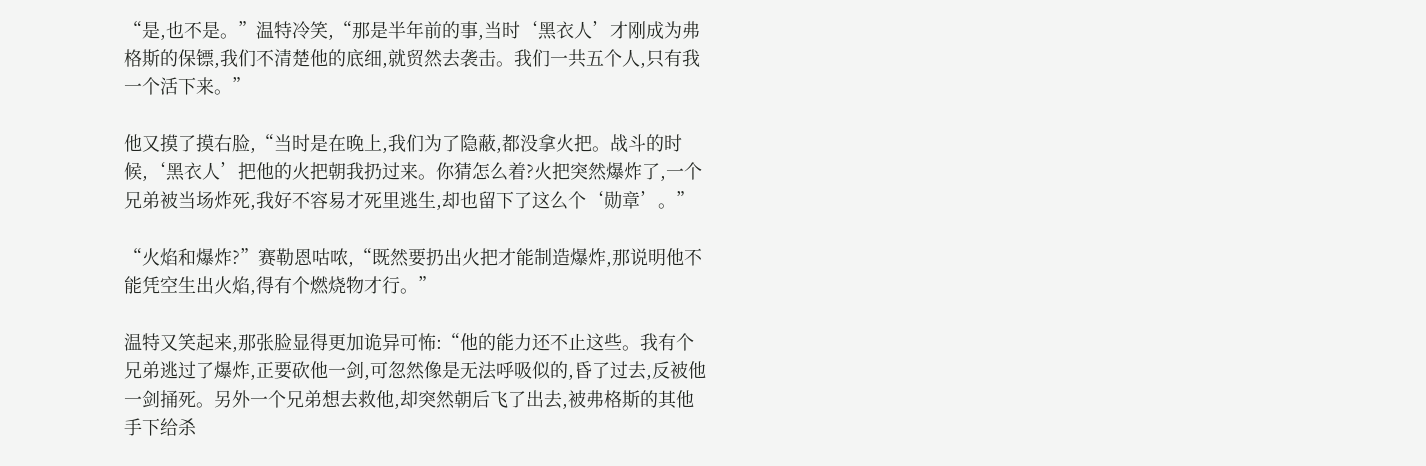“是,也不是。”温特冷笑,“那是半年前的事,当时‘黑衣人’才刚成为弗格斯的保镖,我们不清楚他的底细,就贸然去袭击。我们一共五个人,只有我一个活下来。”

他又摸了摸右脸,“当时是在晚上,我们为了隐蔽,都没拿火把。战斗的时候,‘黑衣人’把他的火把朝我扔过来。你猜怎么着?火把突然爆炸了,一个兄弟被当场炸死,我好不容易才死里逃生,却也留下了这么个‘勋章’。”

“火焰和爆炸?”赛勒恩咕哝,“既然要扔出火把才能制造爆炸,那说明他不能凭空生出火焰,得有个燃烧物才行。”

温特又笑起来,那张脸显得更加诡异可怖:“他的能力还不止这些。我有个兄弟逃过了爆炸,正要砍他一剑,可忽然像是无法呼吸似的,昏了过去,反被他一剑捅死。另外一个兄弟想去救他,却突然朝后飞了出去,被弗格斯的其他手下给杀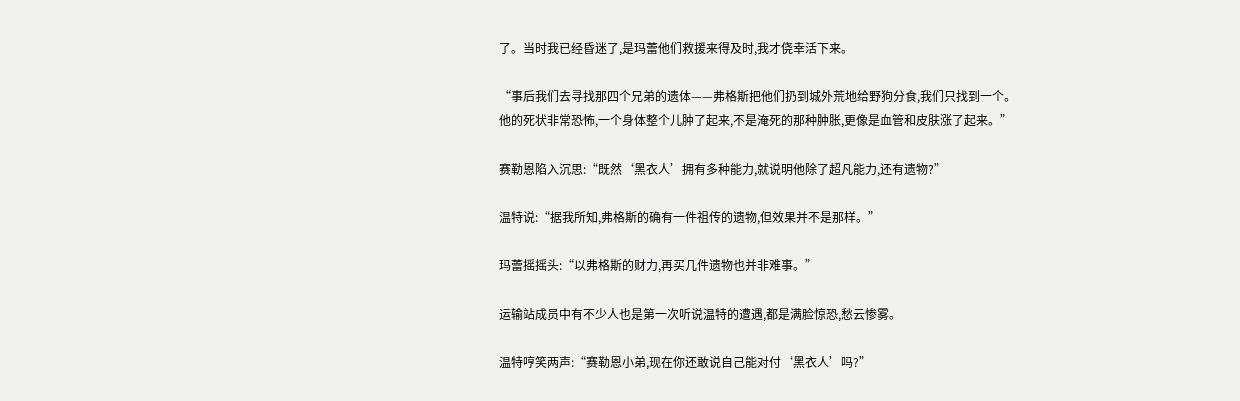了。当时我已经昏迷了,是玛蕾他们救援来得及时,我才侥幸活下来。

“事后我们去寻找那四个兄弟的遗体——弗格斯把他们扔到城外荒地给野狗分食,我们只找到一个。他的死状非常恐怖,一个身体整个儿肿了起来,不是淹死的那种肿胀,更像是血管和皮肤涨了起来。”

赛勒恩陷入沉思:“既然‘黑衣人’拥有多种能力,就说明他除了超凡能力,还有遗物?”

温特说:“据我所知,弗格斯的确有一件祖传的遗物,但效果并不是那样。”

玛蕾摇摇头:“以弗格斯的财力,再买几件遗物也并非难事。”

运输站成员中有不少人也是第一次听说温特的遭遇,都是满脸惊恐,愁云惨雾。

温特哼笑两声:“赛勒恩小弟,现在你还敢说自己能对付‘黑衣人’吗?”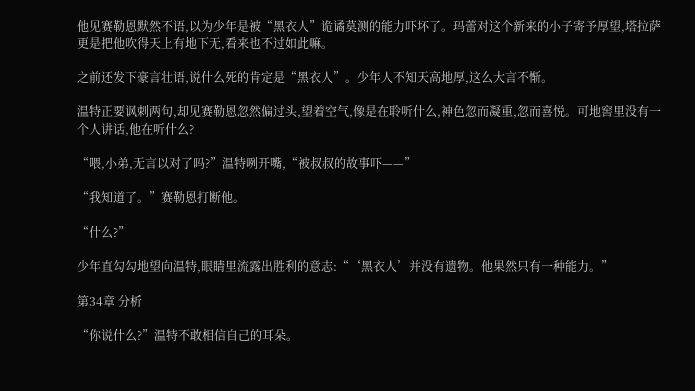他见赛勒恩默然不语,以为少年是被“黑衣人”诡谲莫测的能力吓坏了。玛蕾对这个新来的小子寄予厚望,塔拉萨更是把他吹得天上有地下无,看来也不过如此嘛。

之前还发下豪言壮语,说什么死的肯定是“黑衣人”。少年人不知天高地厚,这么大言不惭。

温特正要讽刺两句,却见赛勒恩忽然偏过头,望着空气,像是在聆听什么,神色忽而凝重,忽而喜悦。可地窖里没有一个人讲话,他在听什么?

“喂,小弟,无言以对了吗?”温特咧开嘴,“被叔叔的故事吓——”

“我知道了。”赛勒恩打断他。

“什么?”

少年直勾勾地望向温特,眼睛里流露出胜利的意志:“‘黑衣人’并没有遗物。他果然只有一种能力。”

第34章 分析

“你说什么?”温特不敢相信自己的耳朵。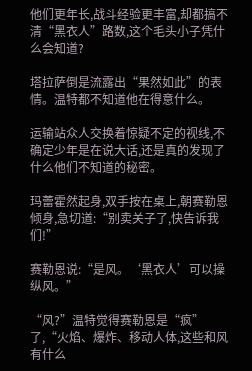他们更年长,战斗经验更丰富,却都搞不清“黑衣人”路数,这个毛头小子凭什么会知道?

塔拉萨倒是流露出“果然如此”的表情。温特都不知道他在得意什么。

运输站众人交换着惊疑不定的视线,不确定少年是在说大话,还是真的发现了什么他们不知道的秘密。

玛蕾霍然起身,双手按在桌上,朝赛勒恩倾身,急切道:“别卖关子了,快告诉我们!”

赛勒恩说:“是风。‘黑衣人’可以操纵风。”

“风?”温特觉得赛勒恩是“疯”了,“火焰、爆炸、移动人体,这些和风有什么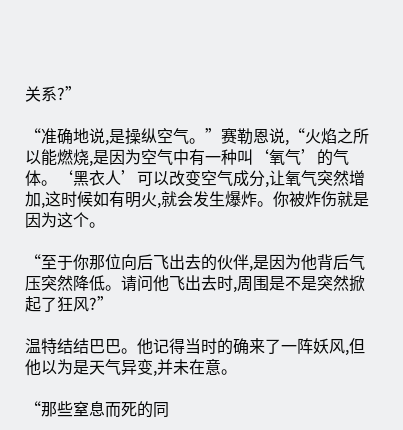关系?”

“准确地说,是操纵空气。”赛勒恩说,“火焰之所以能燃烧,是因为空气中有一种叫‘氧气’的气体。‘黑衣人’可以改变空气成分,让氧气突然增加,这时候如有明火,就会发生爆炸。你被炸伤就是因为这个。

“至于你那位向后飞出去的伙伴,是因为他背后气压突然降低。请问他飞出去时,周围是不是突然掀起了狂风?”

温特结结巴巴。他记得当时的确来了一阵妖风,但他以为是天气异变,并未在意。

“那些窒息而死的同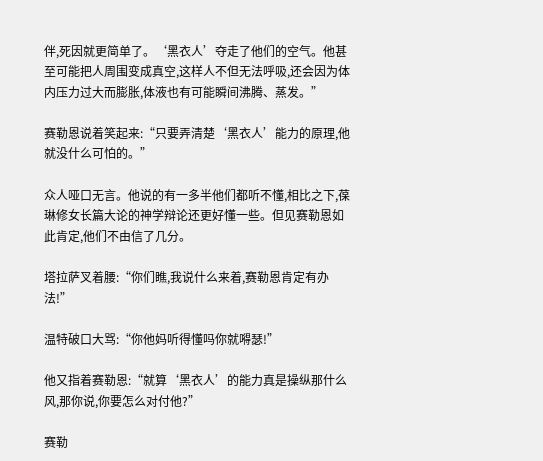伴,死因就更简单了。‘黑衣人’夺走了他们的空气。他甚至可能把人周围变成真空,这样人不但无法呼吸,还会因为体内压力过大而膨胀,体液也有可能瞬间沸腾、蒸发。”

赛勒恩说着笑起来:“只要弄清楚‘黑衣人’能力的原理,他就没什么可怕的。”

众人哑口无言。他说的有一多半他们都听不懂,相比之下,葆琳修女长篇大论的神学辩论还更好懂一些。但见赛勒恩如此肯定,他们不由信了几分。

塔拉萨叉着腰:“你们瞧,我说什么来着,赛勒恩肯定有办法!”

温特破口大骂:“你他妈听得懂吗你就嘚瑟!”

他又指着赛勒恩:“就算‘黑衣人’的能力真是操纵那什么风,那你说,你要怎么对付他?”

赛勒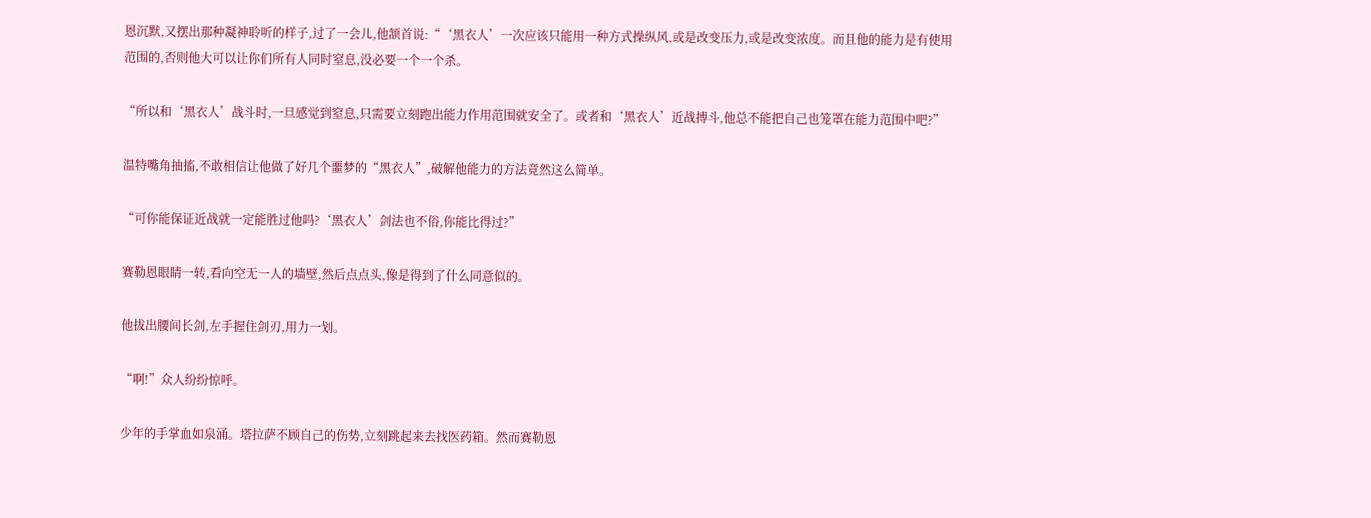恩沉默,又摆出那种凝神聆听的样子,过了一会儿,他颔首说:“‘黑衣人’一次应该只能用一种方式操纵风,或是改变压力,或是改变浓度。而且他的能力是有使用范围的,否则他大可以让你们所有人同时窒息,没必要一个一个杀。

“所以和‘黑衣人’战斗时,一旦感觉到窒息,只需要立刻跑出能力作用范围就安全了。或者和‘黑衣人’近战搏斗,他总不能把自己也笼罩在能力范围中吧?”

温特嘴角抽搐,不敢相信让他做了好几个噩梦的“黑衣人”,破解他能力的方法竟然这么简单。

“可你能保证近战就一定能胜过他吗?‘黑衣人’剑法也不俗,你能比得过?”

赛勒恩眼睛一转,看向空无一人的墙壁,然后点点头,像是得到了什么同意似的。

他拔出腰间长剑,左手握住剑刃,用力一划。

“啊!”众人纷纷惊呼。

少年的手掌血如泉涌。塔拉萨不顾自己的伤势,立刻跳起来去找医药箱。然而赛勒恩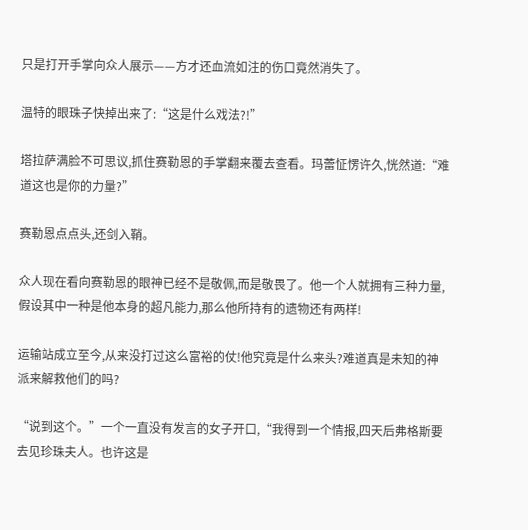只是打开手掌向众人展示——方才还血流如注的伤口竟然消失了。

温特的眼珠子快掉出来了:“这是什么戏法?!”

塔拉萨满脸不可思议,抓住赛勒恩的手掌翻来覆去查看。玛蕾怔愣许久,恍然道:“难道这也是你的力量?”

赛勒恩点点头,还剑入鞘。

众人现在看向赛勒恩的眼神已经不是敬佩,而是敬畏了。他一个人就拥有三种力量,假设其中一种是他本身的超凡能力,那么他所持有的遗物还有两样!

运输站成立至今,从来没打过这么富裕的仗!他究竟是什么来头?难道真是未知的神派来解救他们的吗?

“说到这个。”一个一直没有发言的女子开口,“我得到一个情报,四天后弗格斯要去见珍珠夫人。也许这是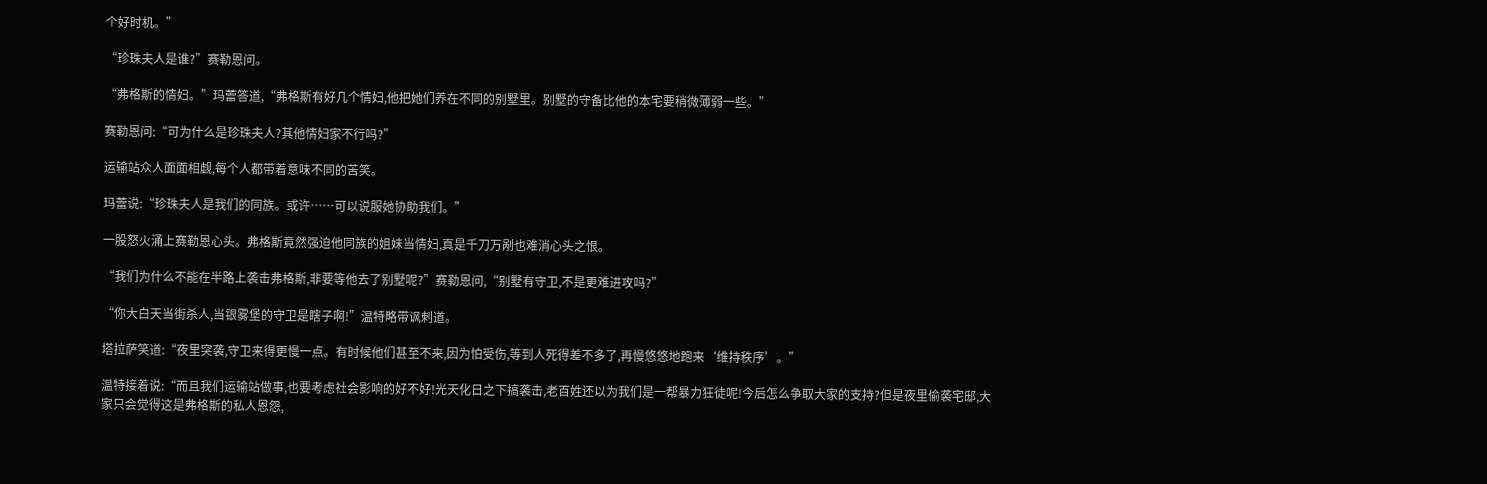个好时机。”

“珍珠夫人是谁?”赛勒恩问。

“弗格斯的情妇。”玛蕾答道,“弗格斯有好几个情妇,他把她们养在不同的别墅里。别墅的守备比他的本宅要稍微薄弱一些。”

赛勒恩问:“可为什么是珍珠夫人?其他情妇家不行吗?”

运输站众人面面相觑,每个人都带着意味不同的苦笑。

玛蕾说:“珍珠夫人是我们的同族。或许……可以说服她协助我们。”

一股怒火涌上赛勒恩心头。弗格斯竟然强迫他同族的姐妹当情妇,真是千刀万剐也难消心头之恨。

“我们为什么不能在半路上袭击弗格斯,非要等他去了别墅呢?”赛勒恩问,“别墅有守卫,不是更难进攻吗?”

“你大白天当街杀人,当银雾堡的守卫是瞎子啊!”温特略带讽刺道。

塔拉萨笑道:“夜里突袭,守卫来得更慢一点。有时候他们甚至不来,因为怕受伤,等到人死得差不多了,再慢悠悠地跑来‘维持秩序’。”

温特接着说:“而且我们运输站做事,也要考虑社会影响的好不好!光天化日之下搞袭击,老百姓还以为我们是一帮暴力狂徒呢!今后怎么争取大家的支持?但是夜里偷袭宅邸,大家只会觉得这是弗格斯的私人恩怨,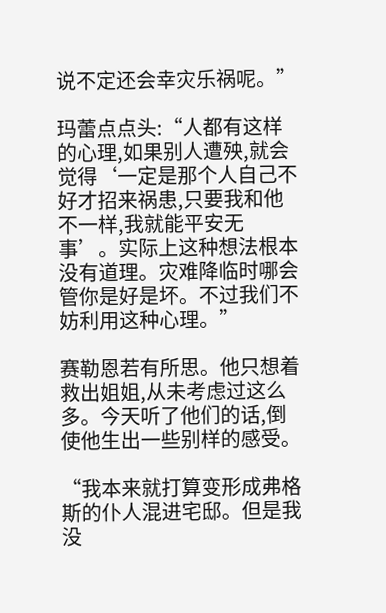说不定还会幸灾乐祸呢。”

玛蕾点点头:“人都有这样的心理,如果别人遭殃,就会觉得‘一定是那个人自己不好才招来祸患,只要我和他不一样,我就能平安无事’。实际上这种想法根本没有道理。灾难降临时哪会管你是好是坏。不过我们不妨利用这种心理。”

赛勒恩若有所思。他只想着救出姐姐,从未考虑过这么多。今天听了他们的话,倒使他生出一些别样的感受。

“我本来就打算变形成弗格斯的仆人混进宅邸。但是我没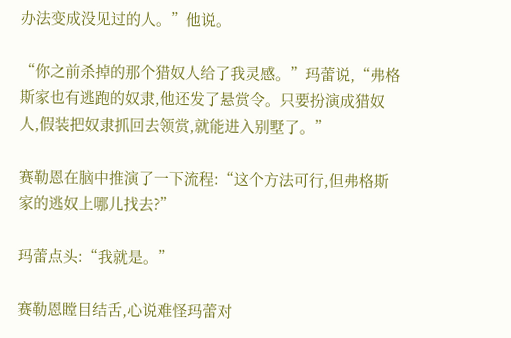办法变成没见过的人。”他说。

“你之前杀掉的那个猎奴人给了我灵感。”玛蕾说,“弗格斯家也有逃跑的奴隶,他还发了悬赏令。只要扮演成猎奴人,假装把奴隶抓回去领赏,就能进入别墅了。”

赛勒恩在脑中推演了一下流程:“这个方法可行,但弗格斯家的逃奴上哪儿找去?”

玛蕾点头:“我就是。”

赛勒恩瞠目结舌,心说难怪玛蕾对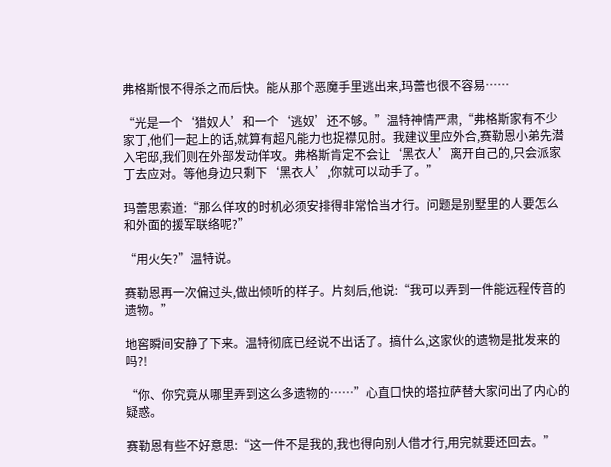弗格斯恨不得杀之而后快。能从那个恶魔手里逃出来,玛蕾也很不容易……

“光是一个‘猎奴人’和一个‘逃奴’还不够。”温特神情严肃,“弗格斯家有不少家丁,他们一起上的话,就算有超凡能力也捉襟见肘。我建议里应外合,赛勒恩小弟先潜入宅邸,我们则在外部发动佯攻。弗格斯肯定不会让‘黑衣人’离开自己的,只会派家丁去应对。等他身边只剩下‘黑衣人’,你就可以动手了。”

玛蕾思索道:“那么佯攻的时机必须安排得非常恰当才行。问题是别墅里的人要怎么和外面的援军联络呢?”

“用火矢?”温特说。

赛勒恩再一次偏过头,做出倾听的样子。片刻后,他说:“我可以弄到一件能远程传音的遗物。”

地窖瞬间安静了下来。温特彻底已经说不出话了。搞什么,这家伙的遗物是批发来的吗?!

“你、你究竟从哪里弄到这么多遗物的……”心直口快的塔拉萨替大家问出了内心的疑惑。

赛勒恩有些不好意思:“这一件不是我的,我也得向别人借才行,用完就要还回去。”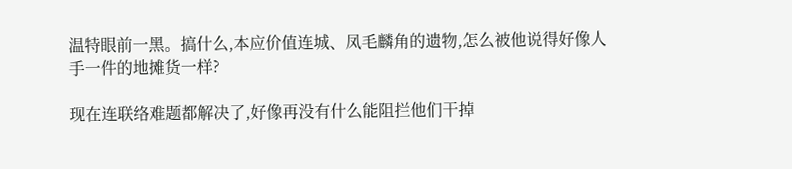温特眼前一黑。搞什么,本应价值连城、凤毛麟角的遗物,怎么被他说得好像人手一件的地摊货一样?

现在连联络难题都解决了,好像再没有什么能阻拦他们干掉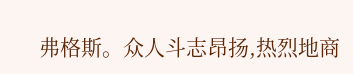弗格斯。众人斗志昂扬,热烈地商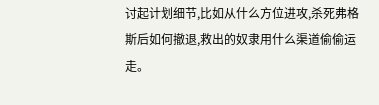讨起计划细节,比如从什么方位进攻,杀死弗格斯后如何撤退,救出的奴隶用什么渠道偷偷运走。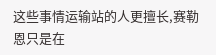这些事情运输站的人更擅长,赛勒恩只是在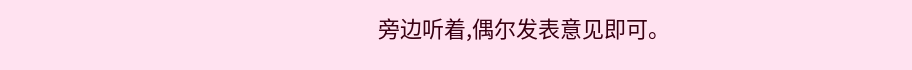旁边听着,偶尔发表意见即可。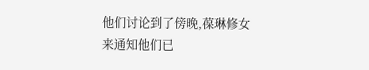他们讨论到了傍晚,葆琳修女来通知他们已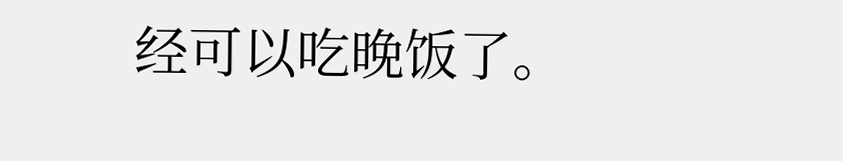经可以吃晚饭了。